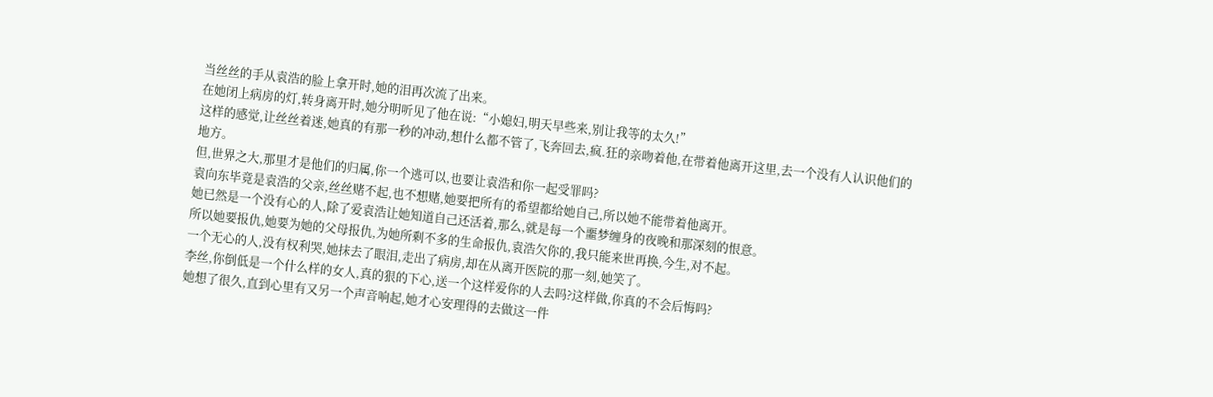当丝丝的手从袁浩的脸上拿开时,她的泪再次流了出来。
在她闭上病房的灯,转身离开时,她分明听见了他在说:“小媳妇,明天早些来,别让我等的太久!”
这样的感觉,让丝丝着迷,她真的有那一秒的冲动,想什么都不管了,飞奔回去,疯.狂的亲吻着他,在带着他离开这里,去一个没有人认识他们的地方。
但,世界之大,那里才是他们的归属,你一个逃可以,也要让袁浩和你一起受罪吗?
袁向东毕竟是袁浩的父亲,丝丝赌不起,也不想赌,她要把所有的希望都给她自己,所以她不能带着他离开。
她已然是一个没有心的人,除了爱袁浩让她知道自己还活着,那么,就是每一个噩梦缠身的夜晚和那深刻的恨意。
所以她要报仇,她要为她的父母报仇,为她所剩不多的生命报仇,袁浩欠你的,我只能来世再换,今生,对不起。
一个无心的人,没有权利哭,她抹去了眼泪,走出了病房,却在从离开医院的那一刻,她笑了。
李丝,你倒低是一个什么样的女人,真的狠的下心,送一个这样爱你的人去吗?这样做,你真的不会后悔吗?
她想了很久,直到心里有又另一个声音响起,她才心安理得的去做这一件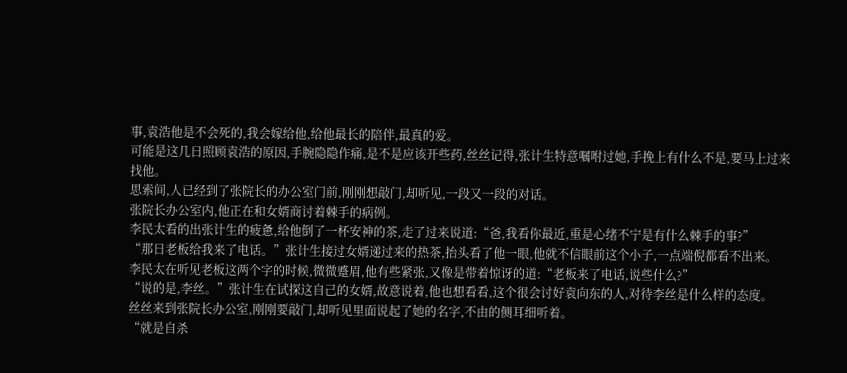事,袁浩他是不会死的,我会嫁给他,给他最长的陪伴,最真的爱。
可能是这几日照顾袁浩的原因,手腕隐隐作痛,是不是应该开些药,丝丝记得,张计生特意嘱咐过她,手挽上有什么不是,要马上过来找他。
思索间,人已经到了张院长的办公室门前,刚刚想敲门,却听见,一段又一段的对话。
张院长办公室内,他正在和女婿商讨着棘手的病例。
李民太看的出张计生的疲惫,给他倒了一杯安神的茶,走了过来说道:“爸,我看你最近,重是心绪不宁是有什么棘手的事?”
“那日老板给我来了电话。”张计生接过女婿递过来的热茶,抬头看了他一眼,他就不信眼前这个小子,一点端倪都看不出来。
李民太在听见老板这两个字的时候,微微蹙眉,他有些紧张,又像是带着惊讶的道:“老板来了电话,说些什么?”
“说的是,李丝。”张计生在试探这自己的女婿,故意说着,他也想看看,这个很会讨好袁向东的人,对待李丝是什么样的态度。
丝丝来到张院长办公室,刚刚要敲门,却听见里面说起了她的名字,不由的侧耳细听着。
“就是自杀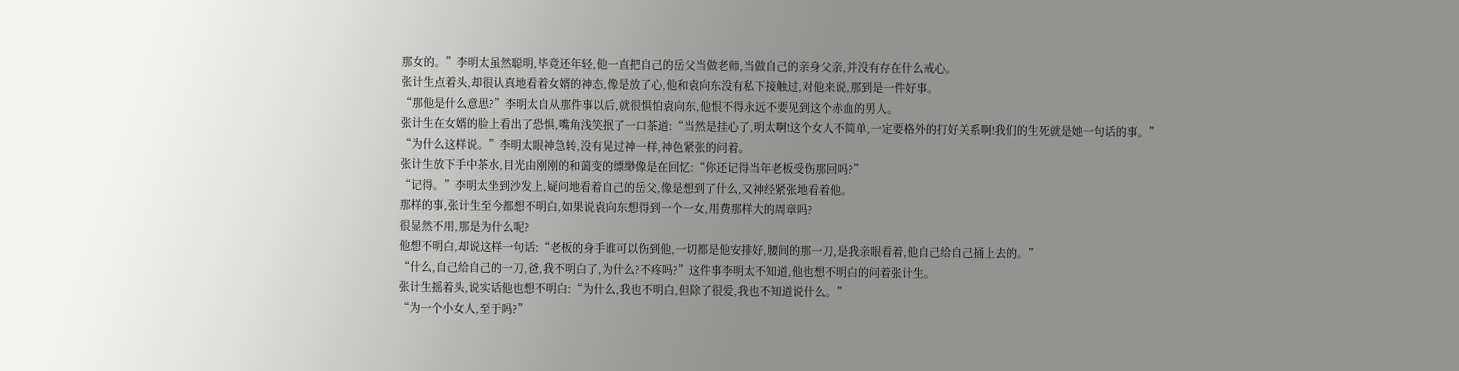那女的。”李明太虽然聪明,毕竟还年轻,他一直把自己的岳父当做老师,当做自己的亲身父亲,并没有存在什么戒心。
张计生点着头,却很认真地看着女婿的神态,像是放了心,他和袁向东没有私下接触过,对他来说,那到是一件好事。
“那他是什么意思?”李明太自从那件事以后,就很惧怕袁向东,他恨不得永远不要见到这个赤血的男人。
张计生在女婿的脸上看出了恐惧,嘴角浅笑抿了一口茶道:“当然是挂心了,明太啊!这个女人不简单,一定要格外的打好关系啊!我们的生死就是她一句话的事。”
“为什么这样说。”李明太眼神急转,没有晃过神一样,神色紧张的问着。
张计生放下手中茶水,目光由刚刚的和蔼变的缥缈像是在回忆:“你还记得当年老板受伤那回吗?”
“记得。”李明太坐到沙发上,疑问地看着自己的岳父,像是想到了什么,又神经紧张地看着他。
那样的事,张计生至今都想不明白,如果说袁向东想得到一个一女,用费那样大的周章吗?
很显然不用,那是为什么呢?
他想不明白,却说这样一句话:“老板的身手谁可以伤到他,一切都是他安排好,腰间的那一刀,是我亲眼看着,他自己给自己捅上去的。”
“什么,自己给自己的一刀,爸,我不明白了,为什么?不疼吗?”这件事李明太不知道,他也想不明白的问着张计生。
张计生摇着头,说实话他也想不明白:“为什么,我也不明白,但除了很爱,我也不知道说什么。”
“为一个小女人,至于吗?”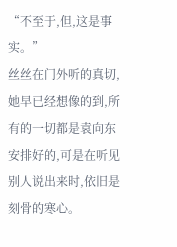“不至于,但,这是事实。”
丝丝在门外听的真切,她早已经想像的到,所有的一切都是袁向东安排好的,可是在听见别人说出来时,依旧是刻骨的寒心。